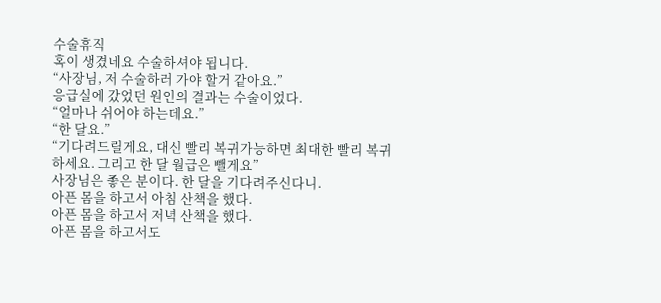수술휴직
혹이 생겼네요 수술하셔야 됩니다.
“사장님, 저 수술하러 가야 할거 같아요.”
응급실에 갔었던 원인의 결과는 수술이었다.
“얼마나 쉬어야 하는데요.”
“한 달요.”
“기다려드릴게요, 대신 빨리 복귀가능하면 최대한 빨리 복귀하세요. 그리고 한 달 월급은 뺄게요”
사장님은 좋은 분이다. 한 달을 기다려주신다니.
아픈 몸을 하고서 아침 산책을 했다.
아픈 몸을 하고서 저녁 산책을 했다.
아픈 몸을 하고서도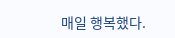매일 행복했다.